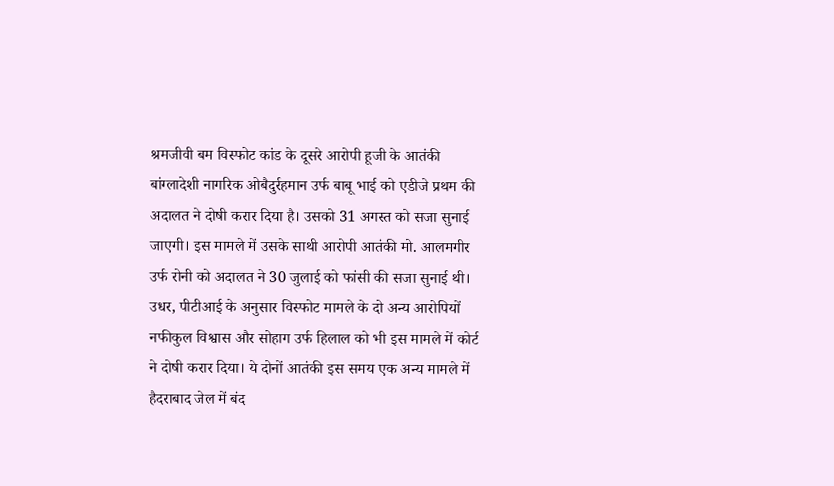श्रमजीवी बम विस्फोट कांड के दूसरे आरोपी हूजी के आतंकी बांग्लादेशी नागरिक ओबैदुर्रहमान उर्फ बाबू भाई को एडीजे प्रथम की अदालत ने दोषी करार दिया है। उसको 31 अगस्त को सजा सुनाई जाएगी। इस मामले में उसके साथी आरोपी आतंकी मो. आलमगीर उर्फ रोनी को अदालत ने 30 जुलाई को फांसी की सजा सुनाई थी। उधर, पीटीआई के अनुसार विस्फोट मामले के दो अन्य आरोपियों नफीकुल विश्वास और सोहाग उर्फ हिलाल को भी इस मामले में कोर्ट ने दोषी करार दिया। ये दोनों आतंकी इस समय एक अन्य मामले में हैदराबाद जेल में बंद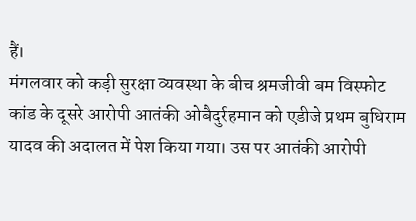हैं।
मंगलवार को कड़ी सुरक्षा व्यवस्था के बीच श्रमजीवी बम विस्फोट कांड के दूसरे आरोपी आतंकी ओबैदुर्रहमान को एडीजे प्रथम बुधिराम यादव की अदालत में पेश किया गया। उस पर आतंकी आरोपी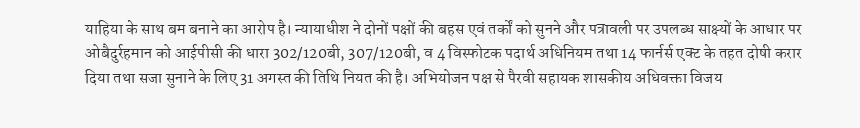याहिया के साथ बम बनाने का आरोप है। न्यायाधीश ने दोनों पक्षों की बहस एवं तर्कों को सुनने और पत्रावली पर उपलब्ध साक्ष्यों के आधार पर ओबैदुर्रहमान को आईपीसी की धारा 302/120बी, 307/120बी, व 4 विस्फोटक पदार्थ अधिनियम तथा 14 फार्नर्स एक्ट के तहत दोषी करार दिया तथा सजा सुनाने के लिए 31 अगस्त की तिथि नियत की है। अभियोजन पक्ष से पैरवी सहायक शासकीय अधिवक्ता विजय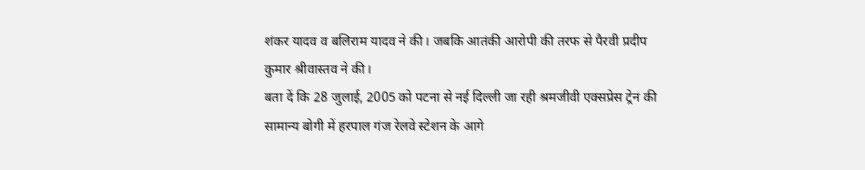शंकर यादव व बलिराम यादव ने की। जबकि आतंकी आरोपी की तरफ से पैरवी प्रदीप कुमार श्रीवास्तव ने की।
बता दें कि 28 जुलाई, 2005 को पटना से नई दिल्ली जा रही श्रमजीवी एक्सप्रेस ट्रेन की सामान्य बोगी में हरपाल गंज रेलवे स्टेशन के आगे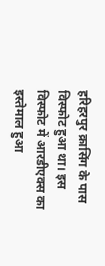हरिहरपुर क्रासिंग के पास विस्फोट हुआ था। इस विस्फोट में आरडीएक्स का इस्तेमाल हुआ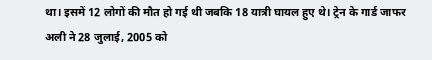था। इसमें 12 लोगों की मौत हो गई थी जबकि 18 यात्री घायल हुए थे। ट्रेन के गार्ड जाफर अली ने 28 जुलाई, 2005 को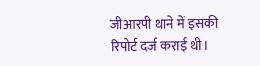जीआरपी थाने में इसकी रिपोर्ट दर्ज कराई थी।